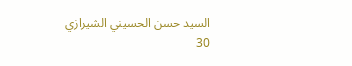السيد حسن الحسيني الشيرازي
30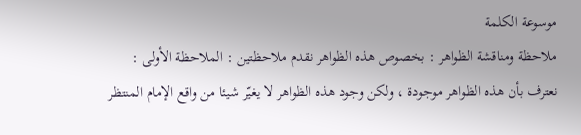موسوعة الكلمة
ملاحظة ومناقشة الظواهر : بخصوص هذه الظواهر نقدم ملاحظتين : الملاحظة الأولى : نعترف بأن هذه الظواهر موجودة ، ولكن وجود هذه الظواهر لا يغيّر شيئا من واقع الإمام المنتظر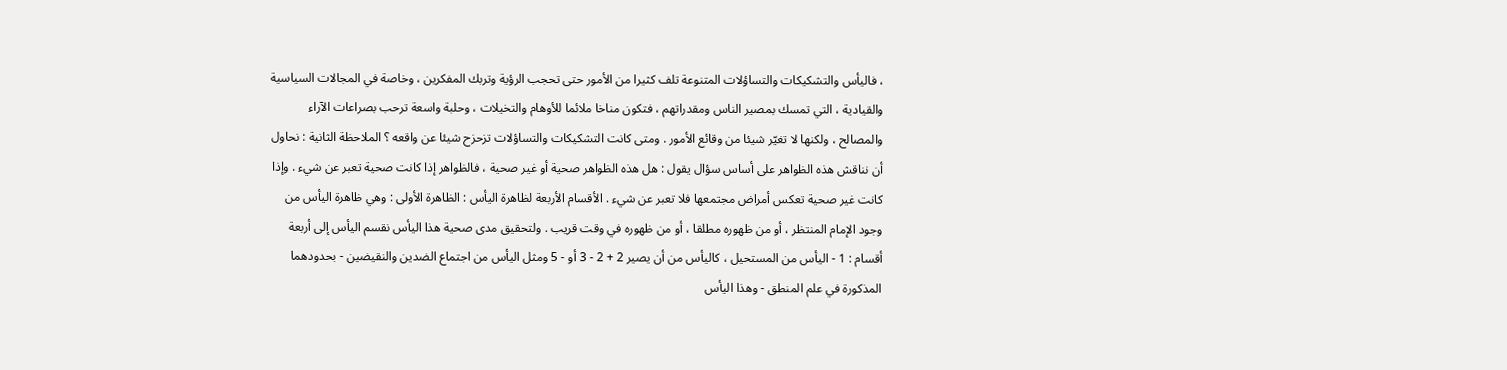، فاليأس والتشكيكات والتساؤلات المتنوعة تلف كثيرا من الأمور حتى تحجب الرؤية وتربك المفكرين ، وخاصة في المجالات السياسية والقيادية ، التي تمسك بمصير الناس ومقدراتهم ، فتكون مناخا ملائما للأوهام والتخيلات ، وحلبة واسعة ترحب بصراعات الآراء والمصالح ، ولكنها لا تغيّر شيئا من وقائع الأمور . ومتى كانت التشكيكات والتساؤلات تزحزح شيئا عن واقعه ؟ الملاحظة الثانية : نحاول أن نناقش هذه الظواهر على أساس سؤال يقول : هل هذه الظواهر صحية أو غير صحية ، فالظواهر إذا كانت صحية تعبر عن شيء . وإذا كانت غير صحية تعكس أمراض مجتمعها فلا تعبر عن شيء . الأقسام الأربعة لظاهرة اليأس : الظاهرة الأولى : وهي ظاهرة اليأس من وجود الإمام المنتظر ، أو من ظهوره مطلقا ، أو من ظهوره في وقت قريب . ولتحقيق مدى صحية هذا اليأس نقسم اليأس إلى أربعة أقسام : 1 - اليأس من المستحيل ، كاليأس من أن يصير 2 + 2 - 3 أو - 5 ومثل اليأس من اجتماع الضدين والنقيضين - بحدودهما المذكورة في علم المنطق - وهذا اليأس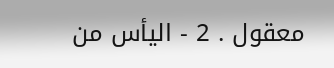معقول . 2 - اليأس من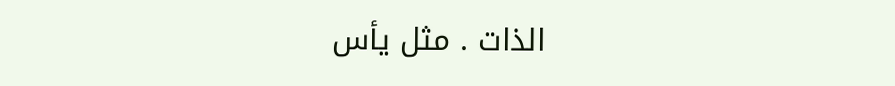الذات . مثل يأس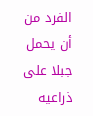الفرد من أن يحمل جبلا على ذراعيه